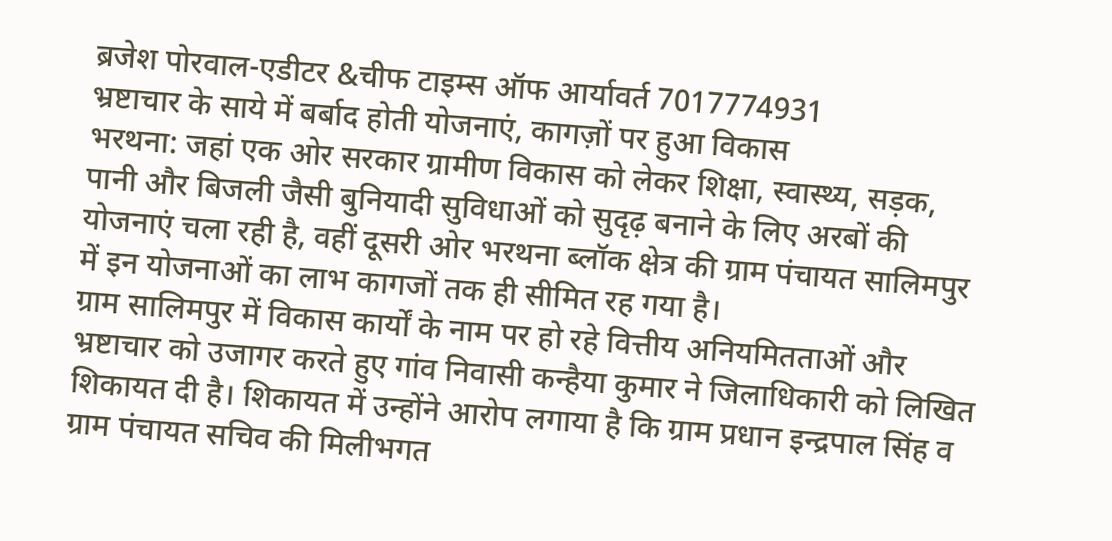ब्रजेश पोरवाल-एडीटर &चीफ टाइम्स ऑफ आर्यावर्त 7017774931
भ्रष्टाचार के साये में बर्बाद होती योजनाएं, कागज़ों पर हुआ विकास
भरथना: जहां एक ओर सरकार ग्रामीण विकास को लेकर शिक्षा, स्वास्थ्य, सड़क, पानी और बिजली जैसी बुनियादी सुविधाओं को सुदृढ़ बनाने के लिए अरबों की योजनाएं चला रही है, वहीं दूसरी ओर भरथना ब्लॉक क्षेत्र की ग्राम पंचायत सालिमपुर में इन योजनाओं का लाभ कागजों तक ही सीमित रह गया है।
ग्राम सालिमपुर में विकास कार्यों के नाम पर हो रहे वित्तीय अनियमितताओं और भ्रष्टाचार को उजागर करते हुए गांव निवासी कन्हैया कुमार ने जिलाधिकारी को लिखित शिकायत दी है। शिकायत में उन्होंने आरोप लगाया है कि ग्राम प्रधान इन्द्रपाल सिंह व ग्राम पंचायत सचिव की मिलीभगत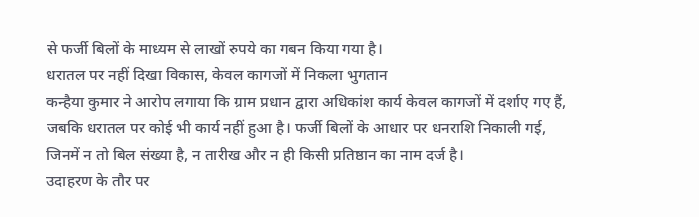से फर्जी बिलों के माध्यम से लाखों रुपये का गबन किया गया है।
धरातल पर नहीं दिखा विकास, केवल कागजों में निकला भुगतान
कन्हैया कुमार ने आरोप लगाया कि ग्राम प्रधान द्वारा अधिकांश कार्य केवल कागजों में दर्शाए गए हैं, जबकि धरातल पर कोई भी कार्य नहीं हुआ है। फर्जी बिलों के आधार पर धनराशि निकाली गई, जिनमें न तो बिल संख्या है, न तारीख और न ही किसी प्रतिष्ठान का नाम दर्ज है।
उदाहरण के तौर पर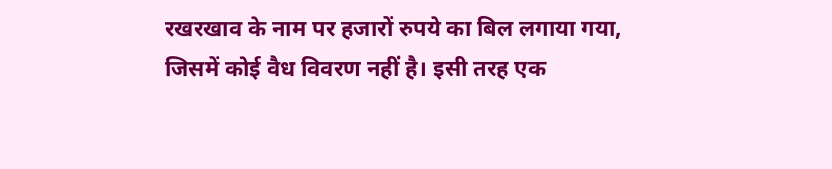रखरखाव के नाम पर हजारों रुपये का बिल लगाया गया, जिसमें कोई वैध विवरण नहीं है। इसी तरह एक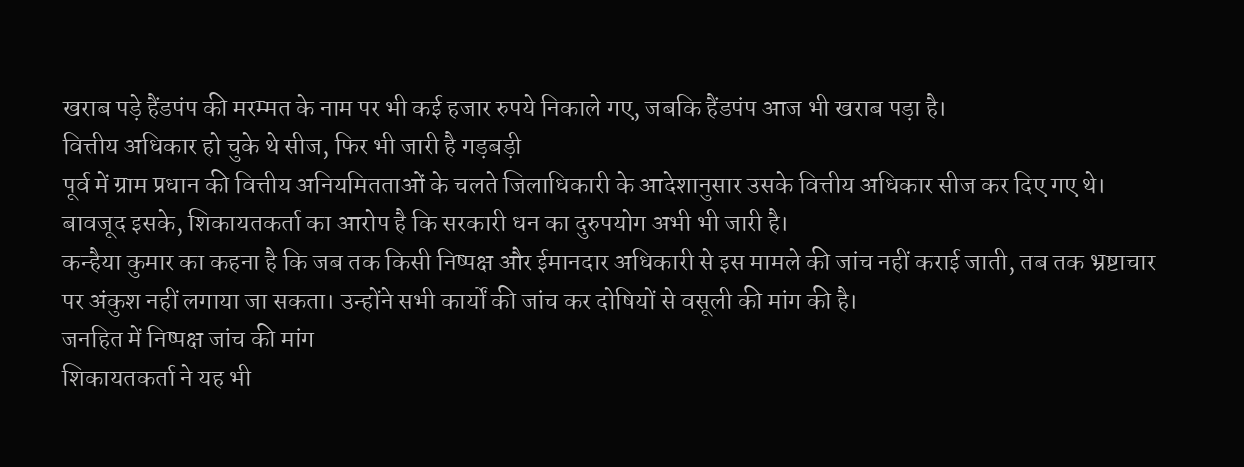खराब पड़े हैंडपंप की मरम्मत के नाम पर भी कई हजार रुपये निकाले गए, जबकि हैंडपंप आज भी खराब पड़ा है।
वित्तीय अधिकार हो चुके थे सीज, फिर भी जारी है गड़बड़ी
पूर्व में ग्राम प्रधान की वित्तीय अनियमितताओं के चलते जिलाधिकारी के आदेशानुसार उसके वित्तीय अधिकार सीज कर दिए गए थे। बावजूद इसके, शिकायतकर्ता का आरोप है कि सरकारी धन का दुरुपयोग अभी भी जारी है।
कन्हैया कुमार का कहना है कि जब तक किसी निष्पक्ष और ईमानदार अधिकारी से इस मामले की जांच नहीं कराई जाती, तब तक भ्रष्टाचार पर अंकुश नहीं लगाया जा सकता। उन्होंने सभी कार्यों की जांच कर दोषियों से वसूली की मांग की है।
जनहित में निष्पक्ष जांच की मांग
शिकायतकर्ता ने यह भी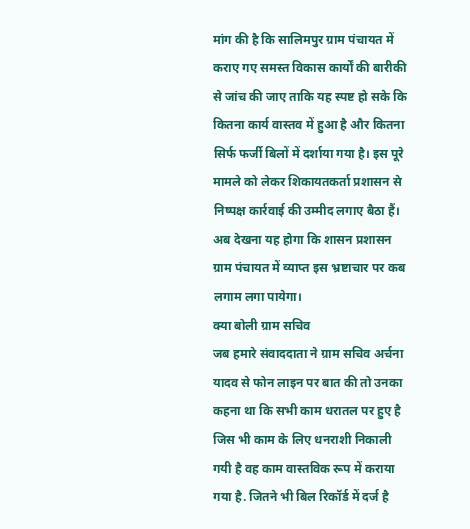मांग की है कि सालिमपुर ग्राम पंचायत में कराए गए समस्त विकास कार्यों की बारीकी से जांच की जाए ताकि यह स्पष्ट हो सके कि कितना कार्य वास्तव में हुआ है और कितना सिर्फ फर्जी बिलों में दर्शाया गया है। इस पूरे मामले को लेकर शिकायतकर्ता प्रशासन से निष्पक्ष कार्रवाई की उम्मीद लगाए बैठा हैं। अब देखना यह होगा कि शासन प्रशासन ग्राम पंचायत में व्याप्त इस भ्रष्टाचार पर कब लगाम लगा पायेगा।
क्या बोली ग्राम सचिव
जब हमारे संवाददाता ने ग्राम सचिव अर्चना यादव से फोन लाइन पर बात की तो उनका कहना था कि सभी काम धरातल पर हुए है जिस भी काम के लिए धनराशी निकाली गयी है वह काम वास्तविक रूप में कराया गया है. जितने भी बिल रिकॉर्ड में दर्ज है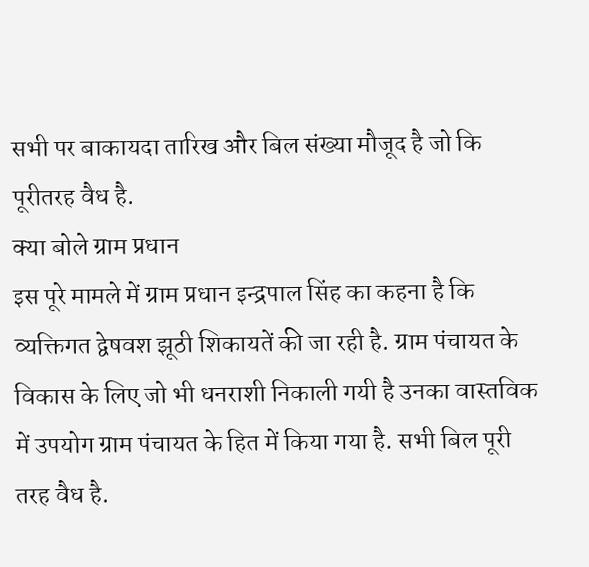सभी पर बाकायदा तारिख और बिल संख्या मौजूद है जो कि पूरीतरह वैध है.
क्या बोले ग्राम प्रधान
इस पूरे मामले में ग्राम प्रधान इन्द्रपाल सिंह का कहना है कि व्यक्तिगत द्वेषवश झूठी शिकायतें की जा रही है. ग्राम पंचायत के विकास के लिए जो भी धनराशी निकाली गयी है उनका वास्तविक में उपयोग ग्राम पंचायत के हित में किया गया है. सभी बिल पूरी तरह वैध है.